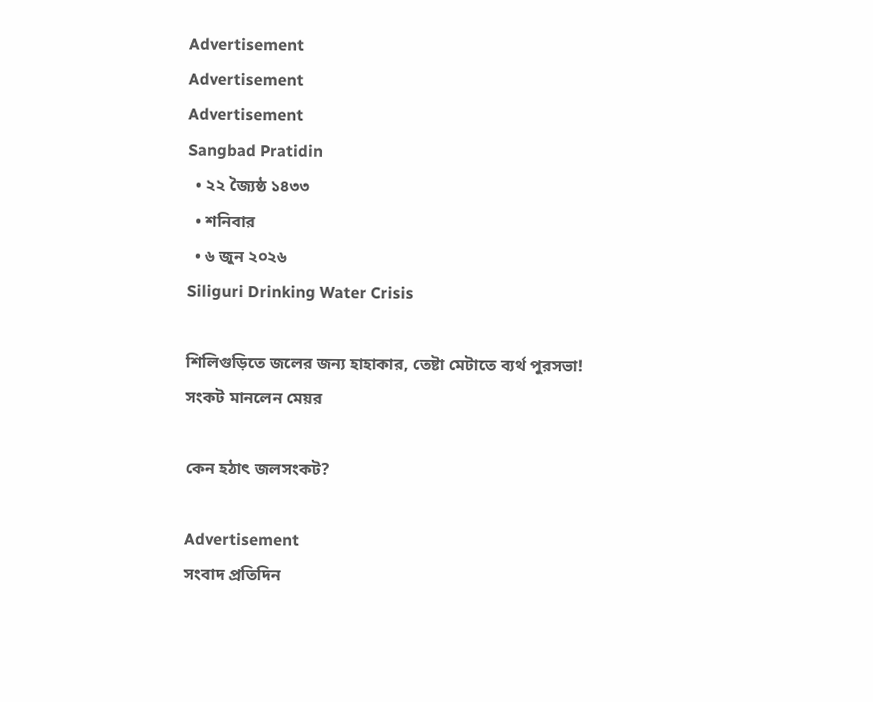Advertisement
Advertisement
Advertisement
Sangbad Pratidin
  • ২২ জ্যৈষ্ঠ ১৪৩৩
  • শনিবার
  • ৬ জুন ২০২৬
Siliguri Drinking Water Crisis

শিলিগুড়িতে জলের জন্য হাহাকার, তেষ্টা মেটাতে ব্যর্থ পুরসভা! সংকট মানলেন মেয়র

কেন হঠাৎ জলসংকট?

Advertisement
সংবাদ প্রতিদিন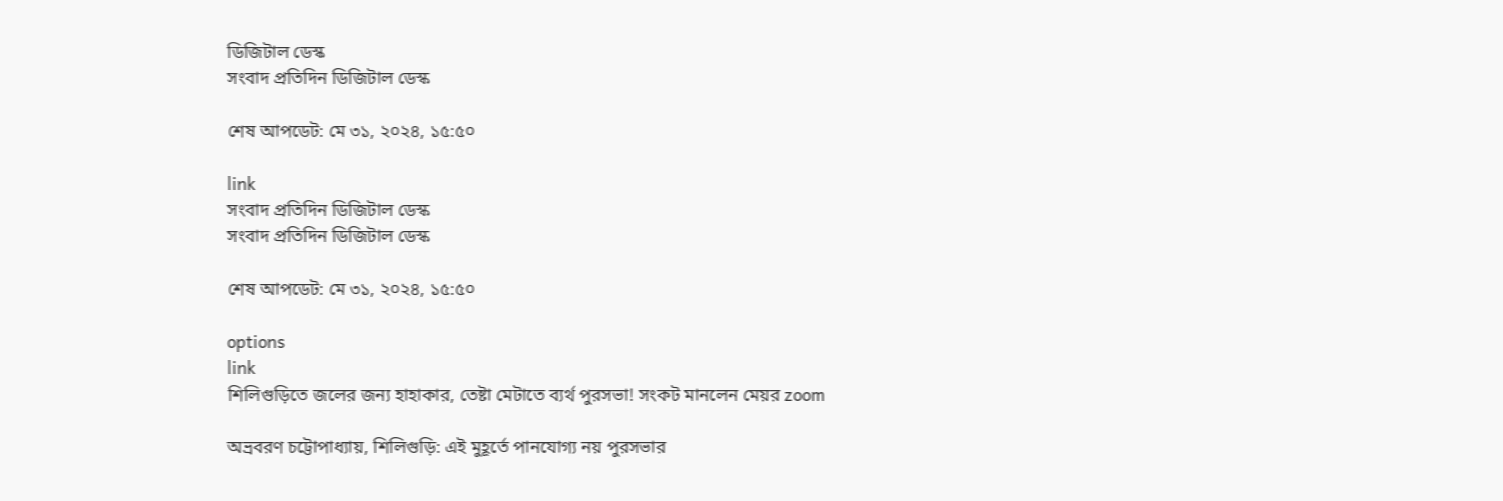ডিজিটাল ডেস্ক
সংবাদ প্রতিদিন ডিজিটাল ডেস্ক

শেষ আপডেট: মে ৩১, ২০২৪, ১৫:৫০

link
সংবাদ প্রতিদিন ডিজিটাল ডেস্ক
সংবাদ প্রতিদিন ডিজিটাল ডেস্ক

শেষ আপডেট: মে ৩১, ২০২৪, ১৫:৫০

options
link
শিলিগুড়িতে জলের জন্য হাহাকার, তেষ্টা মেটাতে ব্যর্থ পুরসভা! সংকট মানলেন মেয়র zoom

অভ্রবরণ চট্টোপাধ্যায়, শিলিগুড়ি: এই মুহূর্তে পানযোগ্য নয় পুরসভার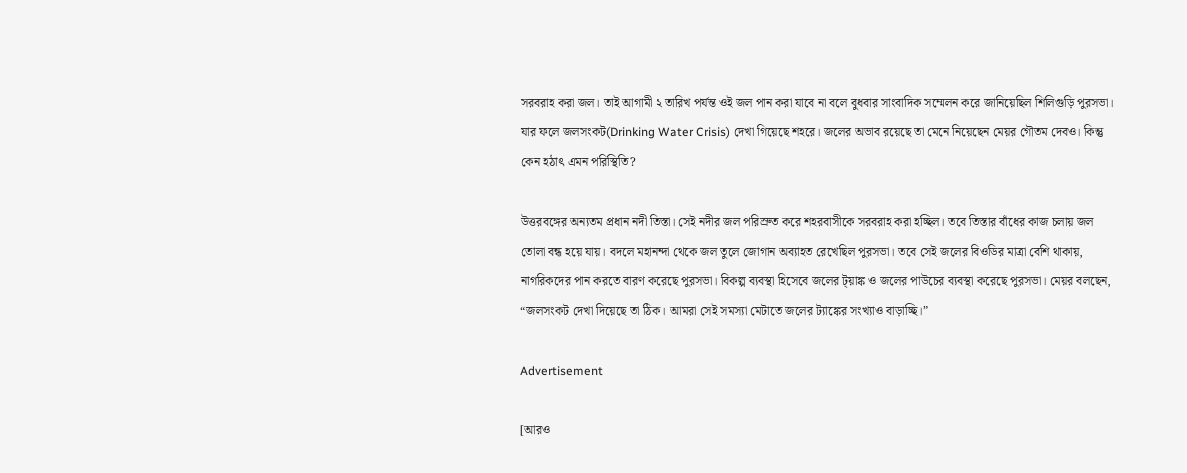সরবরাহ করা জল। তাই আগামী ২ তারিখ পর্যন্ত ওই জল পান করা যাবে না বলে বুধবার সাংবাদিক সম্মেলন করে জানিয়েছিল শিলিগুড়ি পুরসভা। যার ফলে জলসংকট(Drinking Water Crisis) দেখা গিয়েছে শহরে। জলের অভাব রয়েছে তা মেনে নিয়েছেন মেয়র গৌতম দেবও। কিন্তু কেন হঠাৎ এমন পরিস্থিতি?

উত্তরবঙ্গের অন্যতম প্রধান নদী তিস্তা। সেই নদীর জল পরিস্রুত করে শহরবাসীকে সরবরাহ করা হচ্ছিল। তবে তিস্তার বাঁধের কাজ চলায় জল তোলা বন্ধ হয়ে যায়। বদলে মহানন্দা থেকে জল তুলে জোগান অব্যাহত রেখেছিল পুরসভা। তবে সেই জলের বিওডির মাত্রা বেশি থাকায়, নাগরিকদের পান করতে বারণ করেছে পুরসভা। বিকল্প ব্যবস্থা হিসেবে জলের ট্য়াঙ্ক ও জলের পাউচের ব্যবস্থা করেছে পুরসভা। মেয়র বলছেন, “জলসংকট দেখা দিয়েছে তা ঠিক। আমরা সেই সমস্যা মেটাতে জলের ট্যাঙ্কের সংখ্যাও বাড়াচ্ছি।”

Advertisement

[আরও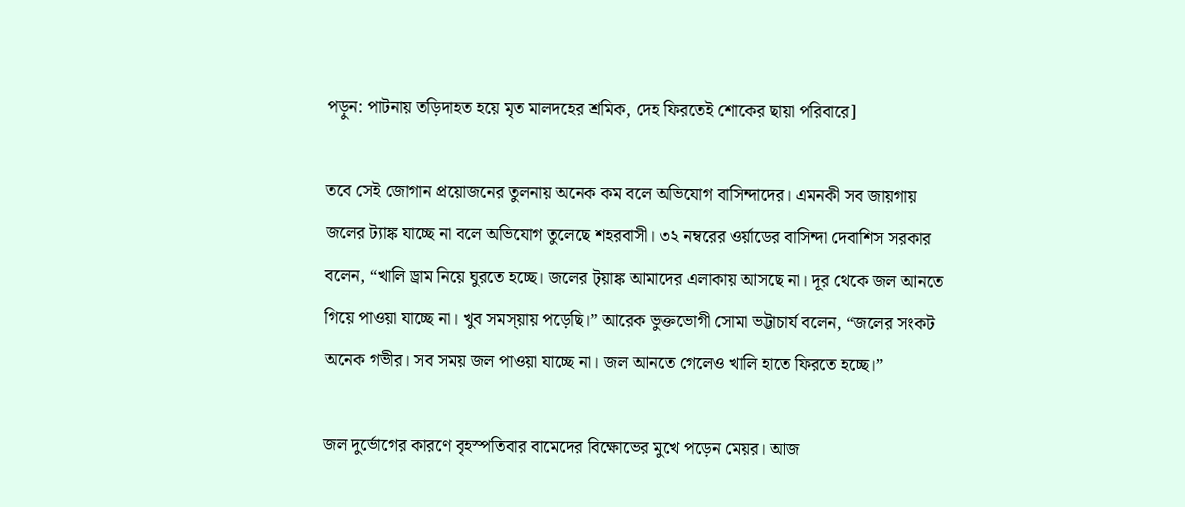পড়ুন: পাটনায় তড়িদাহত হয়ে মৃত মালদহের শ্রমিক, দেহ ফিরতেই শোকের ছায়া পরিবারে]

তবে সেই জোগান প্রয়োজনের তুলনায় অনেক কম বলে অভিযোগ বাসিন্দাদের। এমনকী সব জায়গায় জলের ট্যাঙ্ক যাচ্ছে না বলে অভিযোগ তুলেছে শহরবাসী। ৩২ নম্বরের ওর্য়াডের বাসিন্দা দেবাশিস সরকার বলেন, “খালি ড্রাম নিয়ে ঘুরতে হচ্ছে। জলের ট্য়াঙ্ক আমাদের এলাকায় আসছে না। দূর থেকে জল আনতে গিয়ে পাওয়া যাচ্ছে না। খুব সমস্য়ায় পড়েছি।” আরেক ভুক্তভোগী সোমা ভট্টাচার্য বলেন, “জলের সংকট অনেক গভীর। সব সময় জল পাওয়া যাচ্ছে না। জল আনতে গেলেও খালি হাতে ফিরতে হচ্ছে।”

জল দুর্ভোগের কারণে বৃহস্পতিবার বামেদের বিক্ষোভের মুখে পড়েন মেয়র। আজ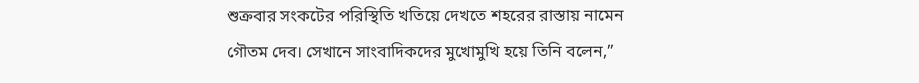শুক্রবার সংকটের পরিস্থিতি খতিয়ে দেখতে শহরের রাস্তায় নামেন গৌতম দেব। সেখানে সাংবাদিকদের মুখোমুখি হয়ে তিনি বলেন,”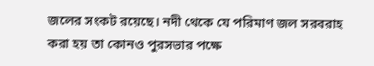জলের সংকট রয়েছে। নদী থেকে যে পরিমাণ জল সরবরাহ করা হয় তা কোনও পুরসভার পক্ষে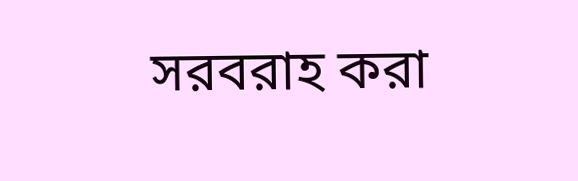সরবরাহ করা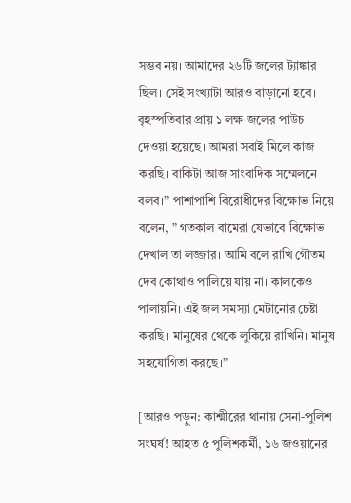সম্ভব নয়। আমাদের ২৬টি জলের ট্যাঙ্কার ছিল। সেই সংখ্যাটা আরও বাড়ানো হবে। বৃহস্পতিবার প্রায় ১ লক্ষ জলের পাউচ দেওয়া হয়েছে। আমরা সবাই মিলে কাজ করছি। বাকিটা আজ সাংবাদিক সম্মেলনে বলব।” পাশাপাশি বিরোধীদের বিক্ষোভ নিয়ে বলেন, ” গতকাল বামেরা যেভাবে বিক্ষোভ দেখাল তা লজ্জার। আমি বলে রাখি গৌতম দেব কোথাও পালিয়ে যায় না। কালকেও পালায়নি। এই জল সমস্যা মেটানোর চেষ্টা করছি। মানুষের থেকে লুকিয়ে রাখিনি। মানুষ সহযোগিতা করছে।”

[আরও পড়ুন: কাশ্মীরের থানায় সেনা-পুলিশ সংঘর্ষ! আহত ৫ পুলিশকর্মী, ১৬ জওয়ানের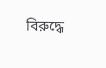বিরুদ্ধে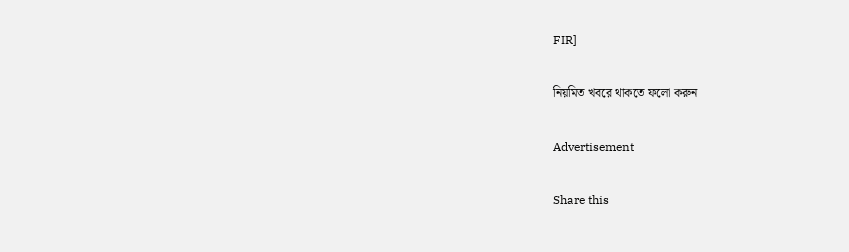FIR]

নিয়মিত খবরে থাকতে ফলো করুন

Advertisement

Share this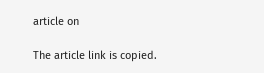article on

The article link is copied.